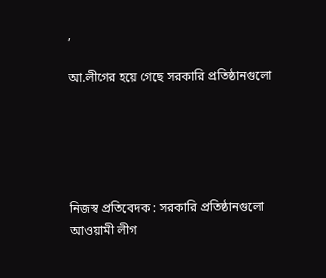,

আ.লীগের হয়ে গেছে সরকারি প্রতিষ্ঠানগুলো





নিজস্ব প্রতিবেদক : সরকারি প্রতিষ্ঠানগুলো আওয়ামী লীগ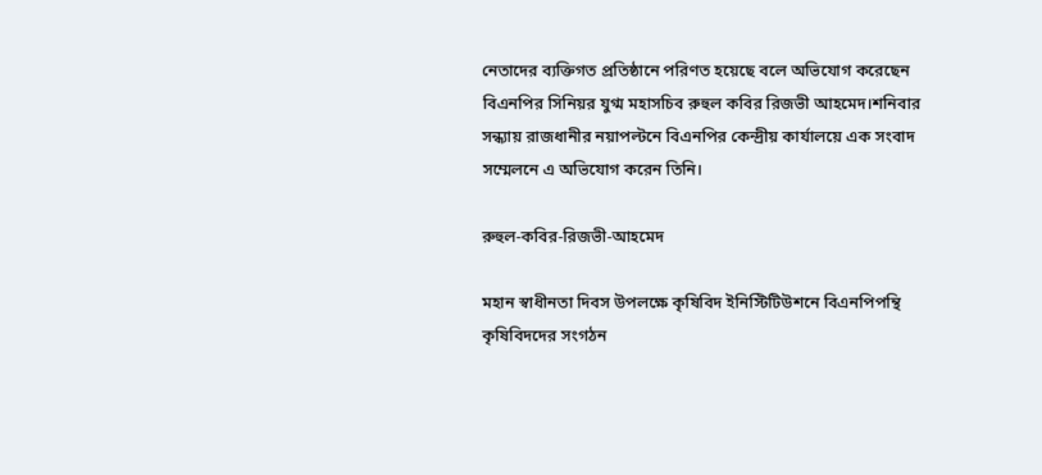নেতাদের ব্যক্তিগত প্রতিষ্ঠানে পরিণত হয়েছে বলে অভিযোগ করেছেন বিএনপির সিনিয়র যুগ্ম মহাসচিব রুহুল কবির রিজভী আহমেদ।শনিবার সন্ধ্যায় রাজধানীর নয়াপল্টনে বিএনপির কেন্দ্রীয় কার্যালয়ে এক সংবাদ সম্মেলনে এ অভিযোগ করেন তিনি।

রুহুল-কবির-রিজভী-আহমেদ

মহান স্বাধীনতা দিবস উপলক্ষে কৃষিবিদ ইনিস্টিটিউশনে বিএনপিপন্থি কৃষিবিদদের সংগঠন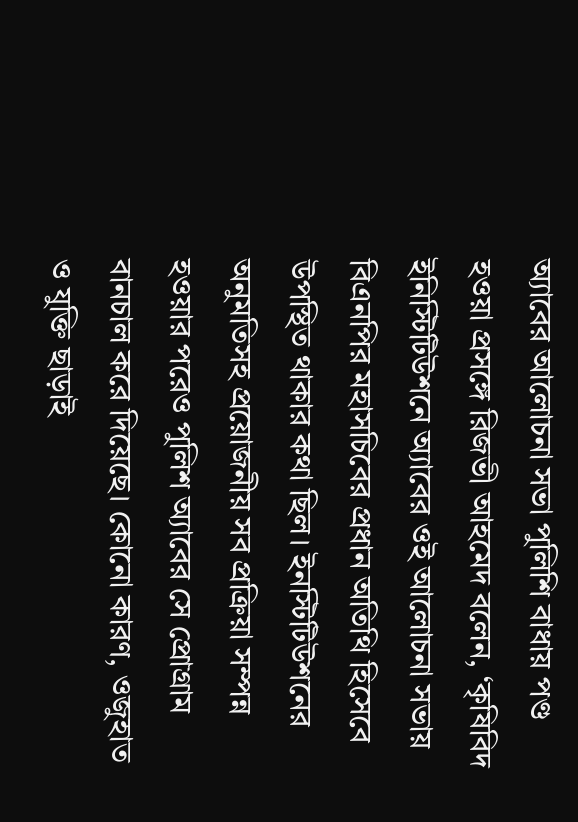অ্যাবের আলোচনা সভা পুলিশি বাধায় পণ্ড হওয়া প্রসঙ্গে রিজভী আহমেদ বলেন, ‘কৃষিবিদ ইনিস্টিটিউশনে অ্যাবের ওই আলোচনা সভায় বিএনপির মহাসচিবের প্রধান অতিথি হিসেবে উপস্থিত থাকার কথা ছিল। ইনস্টিটিউশনের অনুমতিসহ প্রয়োজনীয় সব প্রক্রিয়া সম্পন্ন হওয়ার পরেও পুলিশ অ্যাবের সে প্রোগ্রাম বানচাল করে দিয়েছে। কোনো কারণ, ওজুহাত ও যুক্তি ছাড়াই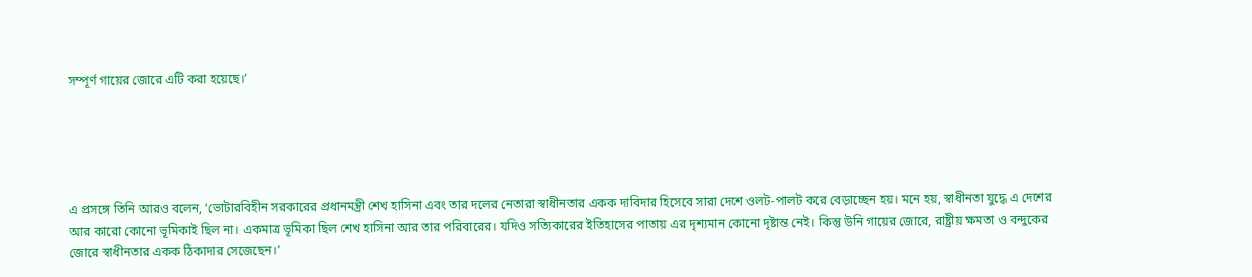সম্পূর্ণ গায়ের জোরে এটি করা হয়েছে।’





এ প্রসঙ্গে তিনি আরও বলেন, ‘ভোটারবিহীন সরকারের প্রধানমন্ত্রী শেখ হাসিনা এবং তার দলের নেতারা স্বাধীনতার একক দাবিদার হিসেবে সারা দেশে ওলট-পালট করে বেড়াচ্ছেন হয়। মনে হয়, স্বাধীনতা যুদ্ধে এ দেশের আর কারো কোনো ভূমিকাই ছিল না। একমাত্র ভূমিকা ছিল শেখ হাসিনা আর তার পরিবারের। যদিও সত্যিকারের ইতিহাসের পাতায় এর দৃশ্যমান কোনো দৃষ্টান্ত নেই। কিন্তু উনি গায়ের জোরে, রাষ্ট্রীয় ক্ষমতা ও বন্দুকের জোরে স্বাধীনতার একক ঠিকাদার সেজেছেন।’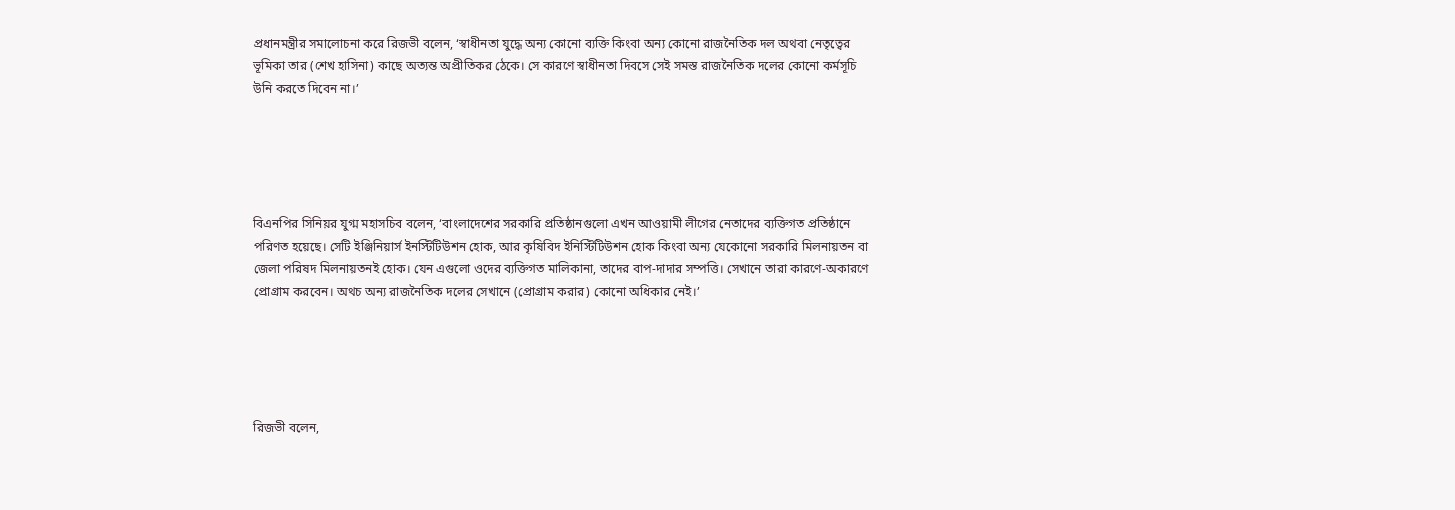প্রধানমন্ত্রীর সমালোচনা করে রিজভী বলেন, ‘স্বাধীনতা যুদ্ধে অন্য কোনো ব্যক্তি কিংবা অন্য কোনো রাজনৈতিক দল অথবা নেতৃত্বের ভূমিকা তার (শেখ হাসিনা) কাছে অত্যন্ত অপ্রীতিকর ঠেকে। সে কারণে স্বাধীনতা দিবসে সেই সমস্ত রাজনৈতিক দলের কোনো কর্মসূচি উনি করতে দিবেন না।’





বিএনপির সিনিয়র যুগ্ম মহাসচিব বলেন, ‘বাংলাদেশের সরকারি প্রতিষ্ঠানগুলো এখন আওয়ামী লীগের নেতাদের ব্যক্তিগত প্রতিষ্ঠানে পরিণত হয়েছে। সেটি ইঞ্জিনিয়ার্স ইনস্টিটিউশন হোক, আর কৃষিবিদ ইনিস্টিটিউশন হোক কিংবা অন্য যেকোনো সরকারি মিলনায়তন বা জেলা পরিষদ মিলনায়তনই হোক। যেন এগুলো ওদের ব্যক্তিগত মালিকানা, তাদের বাপ-দাদার সম্পত্তি। সেখানে তারা কারণে-অকারণে প্রোগ্রাম করবেন। অথচ অন্য রাজনৈতিক দলের সেখানে (প্রোগ্রাম করার) কোনো অধিকার নেই।’





রিজভী বলেন,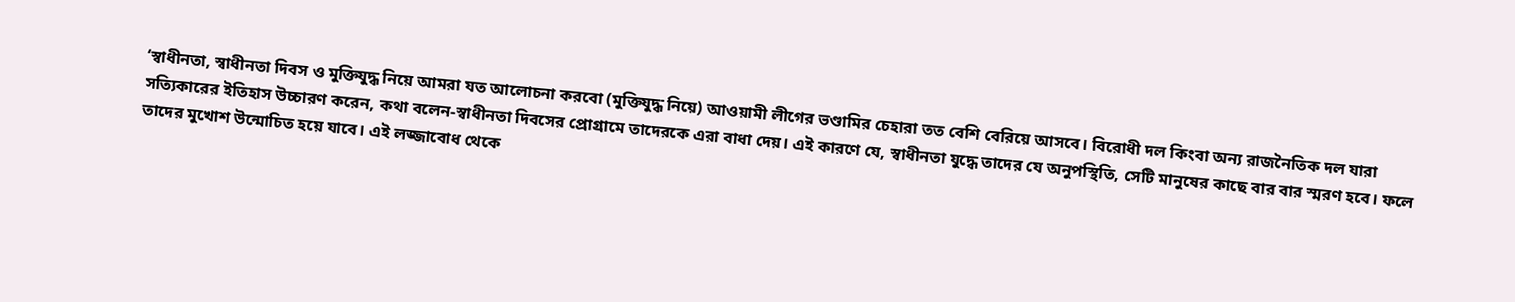‘স্বাধীনতা, স্বাধীনতা দিবস ও মুক্তিযুদ্ধ নিয়ে আমরা যত আলোচনা করবো (মুক্তিযুদ্ধ নিয়ে) আওয়ামী লীগের ভণ্ডামির চেহারা তত বেশি বেরিয়ে আসবে। বিরোধী দল কিংবা অন্য রাজনৈতিক দল যারা সত্যিকারের ইতিহাস উচ্চারণ করেন, কথা বলেন-স্বাধীনতা দিবসের প্রোগ্রামে তাদেরকে এরা বাধা দেয়। এই কারণে যে, স্বাধীনতা যুদ্ধে তাদের যে অনুপস্থিতি, সেটি মানুষের কাছে বার বার স্মরণ হবে। ফলে তাদের মুখোশ উন্মোচিত হয়ে যাবে। এই লজ্জাবোধ থেকে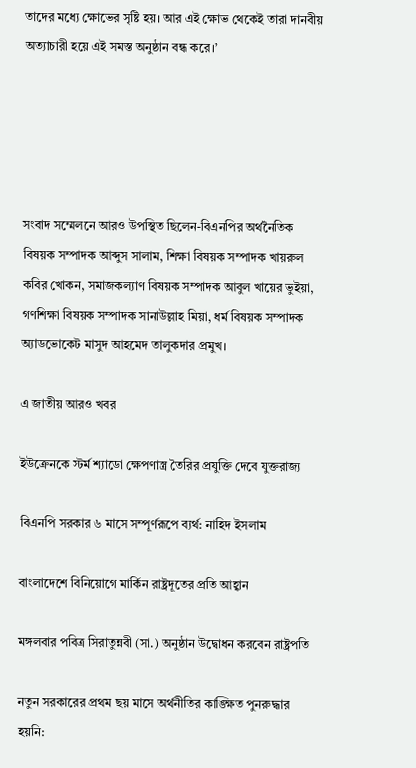তাদের মধ্যে ক্ষোভের সৃষ্টি হয়। আর এই ক্ষোভ থেকেই তারা দানবীয় অত্যাচারী হয়ে এই সমস্ত অনুষ্ঠান বন্ধ করে।’





সংবাদ সম্মেলনে আরও উপস্থিত ছিলেন-বিএনপির অর্থনৈতিক বিষয়ক সম্পাদক আব্দুস সালাম, শিক্ষা বিষয়ক সম্পাদক খায়রুল কবির খোকন, সমাজকল্যাণ বিষয়ক সম্পাদক আবুল খায়ের ভুইয়া, গণশিক্ষা বিষয়ক সম্পাদক সানাউল্লাহ মিয়া, ধর্ম বিষয়ক সম্পাদক অ্যাডভোকেট মাসুদ আহমেদ তালুকদার প্রমুখ।

এ জাতীয় আরও খবর

ইউক্রেনকে স্টর্ম শ্যাডো ক্ষেপণাস্ত্র তৈরির প্রযুক্তি দেবে যুক্তরাজ্য

বিএনপি সরকার ৬ মাসে সম্পূর্ণরূপে ব্যর্থ: নাহিদ ইসলাম

বাংলাদেশে বিনিয়োগে মার্কিন রাষ্ট্রদূতের প্রতি আহ্বান

মঙ্গলবার পবিত্র সিরাতুন্নবী (সা.) অনুষ্ঠান উদ্বোধন করবেন রাষ্ট্রপতি

নতুন সরকারের প্রথম ছয় মাসে অর্থনীতির কাঙ্ক্ষিত পুনরুদ্ধার হয়নি: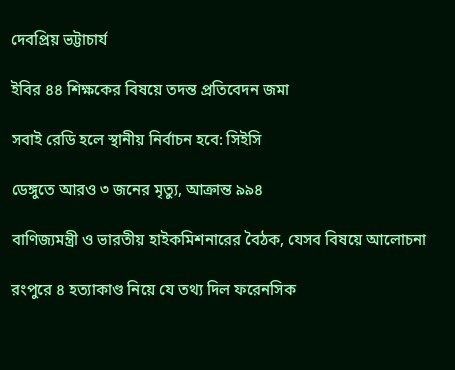দেবপ্রিয় ভট্টাচার্য

ইবির ৪৪ শিক্ষকের বিষয়ে তদন্ত প্রতিবেদন জমা

সবাই রেডি হলে স্থানীয় নির্বাচন হবে: সিইসি

ডেঙ্গুতে আরও ৩ জনের মৃত্যু, আক্রান্ত ৯৯৪

বাণিজ্যমন্ত্রী ও ভারতীয় হাইকমিশনারের বৈঠক, যেসব বিষয়ে আলোচনা

রংপুরে ৪ হত্যাকাণ্ড নিয়ে যে তথ্য দিল ফরেনসিক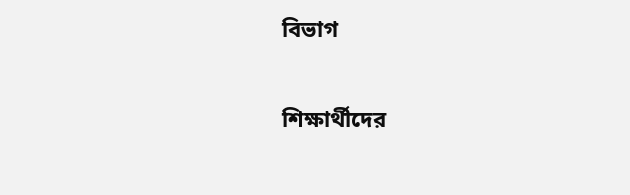বিভাগ

শিক্ষার্থীদের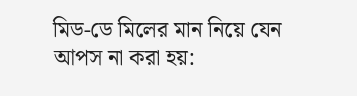মিড-ডে মিলের মান নিয়ে যেন আপস না করা হয়: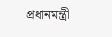প্রধানমন্ত্রী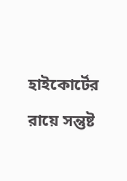হাইকোর্টের রায়ে সন্তুষ্ট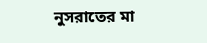নুসরাতের মা